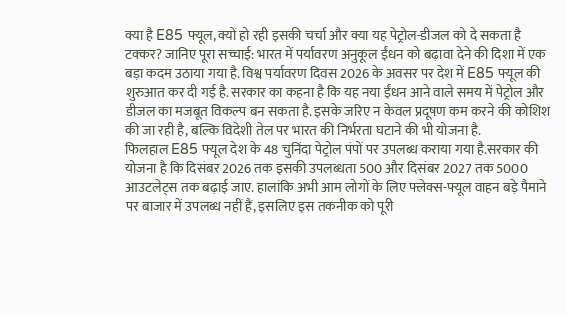क्या है E85 फ्यूल, क्यों हो रही इसकी चर्चा और क्या यह पेट्रोल-डीजल को दे सकता है टक्कर? जानिए पूरा सच्चाई: भारत में पर्यावरण अनुकूल ईंधन को बढ़ावा देने की दिशा में एक बड़ा कदम उठाया गया है. विश्व पर्यावरण दिवस 2026 के अवसर पर देश में E85 फ्यूल की शुरुआत कर दी गई है. सरकार का कहना है कि यह नया ईंधन आने वाले समय में पेट्रोल और डीजल का मजबूत विकल्प बन सकता है. इसके जरिए न केवल प्रदूषण कम करने की कोशिश की जा रही है, बल्कि विदेशी तेल पर भारत की निर्भरता घटाने की भी योजना है.
फिलहाल E85 फ्यूल देश के 48 चुनिंदा पेट्रोल पंपों पर उपलब्ध कराया गया है.सरकार की योजना है कि दिसंबर 2026 तक इसकी उपलब्धता 500 और दिसंबर 2027 तक 5000 आउटलेट्स तक बढ़ाई जाए. हालांकि अभी आम लोगों के लिए फ्लेक्स-फ्यूल वाहन बड़े पैमाने पर बाजार में उपलब्ध नहीं हैं, इसलिए इस तकनीक को पूरी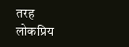तरह लोकप्रिय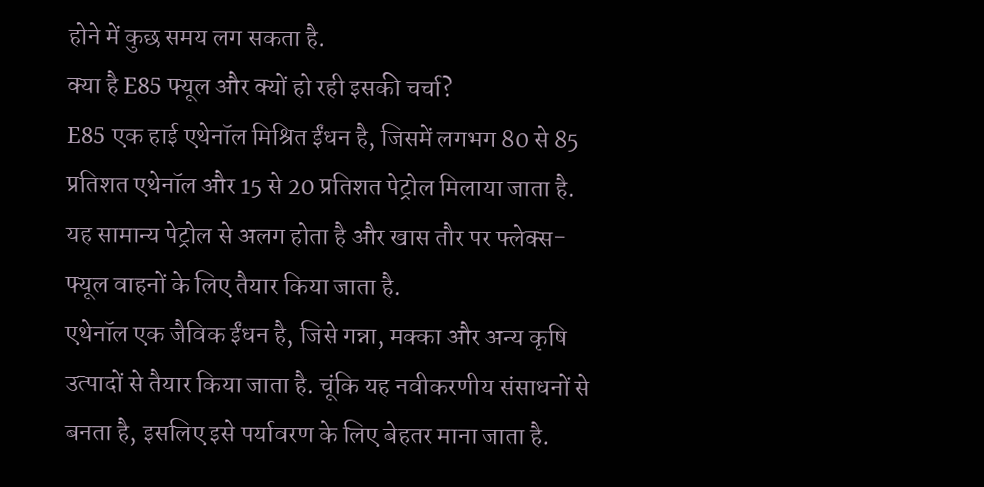होने में कुछ समय लग सकता है.
क्या है E85 फ्यूल और क्यों हो रही इसकी चर्चा?
E85 एक हाई एथेनॉल मिश्रित ईंधन है, जिसमें लगभग 80 से 85 प्रतिशत एथेनॉल और 15 से 20 प्रतिशत पेट्रोल मिलाया जाता है. यह सामान्य पेट्रोल से अलग होता है और खास तौर पर फ्लेक्स-फ्यूल वाहनों के लिए तैयार किया जाता है.
एथेनॉल एक जैविक ईंधन है, जिसे गन्ना, मक्का और अन्य कृषि उत्पादों से तैयार किया जाता है. चूंकि यह नवीकरणीय संसाधनों से बनता है, इसलिए इसे पर्यावरण के लिए बेहतर माना जाता है.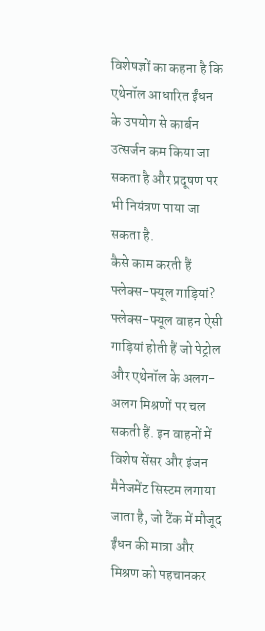विशेषज्ञों का कहना है कि एथेनॉल आधारित ईंधन के उपयोग से कार्बन उत्सर्जन कम किया जा सकता है और प्रदूषण पर भी नियंत्रण पाया जा सकता है.
कैसे काम करती हैं फ्लेक्स-फ्यूल गाड़ियां?
फ्लेक्स-फ्यूल वाहन ऐसी गाड़ियां होती हैं जो पेट्रोल और एथेनॉल के अलग-अलग मिश्रणों पर चल सकती हैं. इन वाहनों में विशेष सेंसर और इंजन मैनेजमेंट सिस्टम लगाया जाता है, जो टैंक में मौजूद ईंधन की मात्रा और मिश्रण को पहचानकर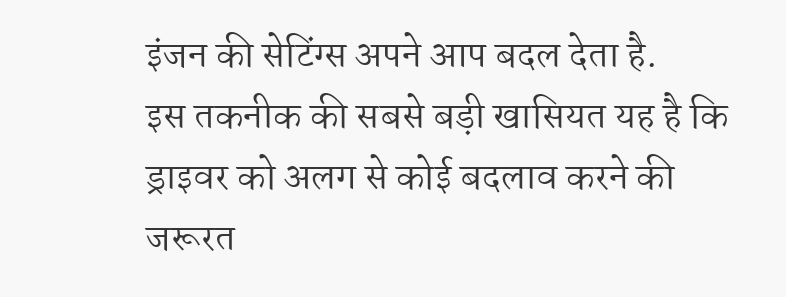इंजन की सेटिंग्स अपने आप बदल देता है.
इस तकनीक की सबसे बड़ी खासियत यह है कि ड्राइवर को अलग से कोई बदलाव करने की जरूरत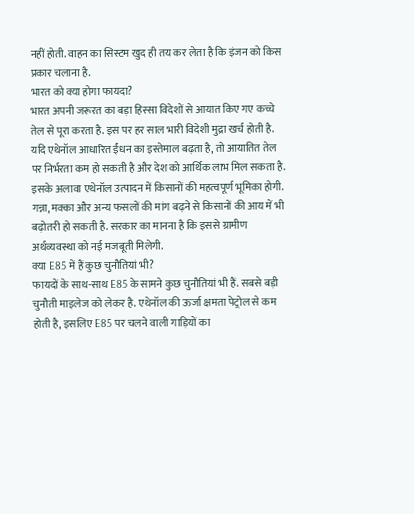नहीं होती. वाहन का सिस्टम खुद ही तय कर लेता है कि इंजन को किस प्रकार चलाना है.
भारत को क्या होगा फायदा?
भारत अपनी जरूरत का बड़ा हिस्सा विदेशों से आयात किए गए कच्चे तेल से पूरा करता है. इस पर हर साल भारी विदेशी मुद्रा खर्च होती है. यदि एथेनॉल आधारित ईंधन का इस्तेमाल बढ़ता है, तो आयातित तेल पर निर्भरता कम हो सकती है और देश को आर्थिक लाभ मिल सकता है.
इसके अलावा एथेनॉल उत्पादन में किसानों की महत्वपूर्ण भूमिका होगी. गन्ना, मक्का और अन्य फसलों की मांग बढ़ने से किसानों की आय में भी बढ़ोतरी हो सकती है. सरकार का मानना है कि इससे ग्रामीण अर्थव्यवस्था को नई मजबूती मिलेगी.
क्या E85 में हैं कुछ चुनौतियां भी?
फायदों के साथ-साथ E85 के सामने कुछ चुनौतियां भी हैं. सबसे बड़ी चुनौती माइलेज को लेकर है. एथेनॉल की ऊर्जा क्षमता पेट्रोल से कम होती है, इसलिए E85 पर चलने वाली गाड़ियों का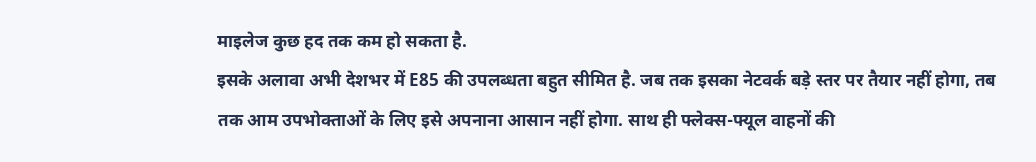माइलेज कुछ हद तक कम हो सकता है.
इसके अलावा अभी देशभर में E85 की उपलब्धता बहुत सीमित है. जब तक इसका नेटवर्क बड़े स्तर पर तैयार नहीं होगा, तब तक आम उपभोक्ताओं के लिए इसे अपनाना आसान नहीं होगा. साथ ही फ्लेक्स-फ्यूल वाहनों की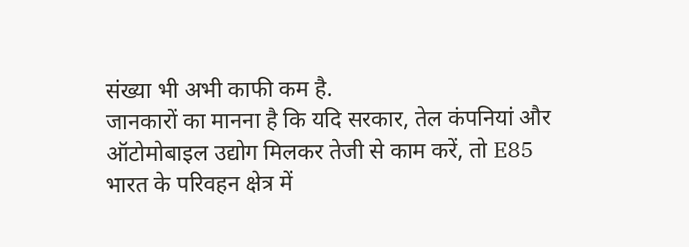संख्या भी अभी काफी कम है.
जानकारों का मानना है कि यदि सरकार, तेल कंपनियां और ऑटोमोबाइल उद्योग मिलकर तेजी से काम करें, तो E85 भारत के परिवहन क्षेत्र में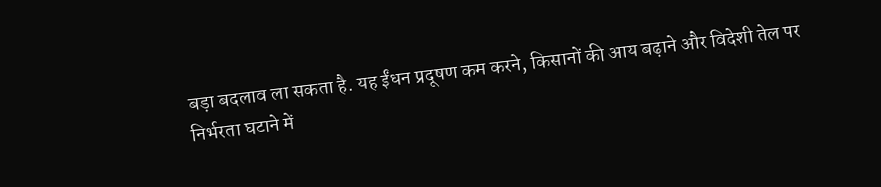बड़ा बदलाव ला सकता है. यह ईंधन प्रदूषण कम करने, किसानों की आय बढ़ाने और विदेशी तेल पर निर्भरता घटाने में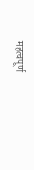महत्वपूर्ण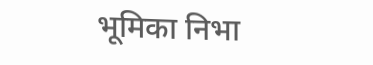भूमिका निभा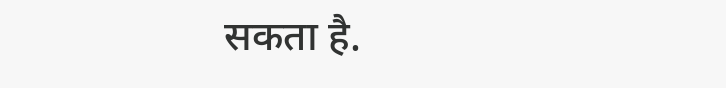सकता है.